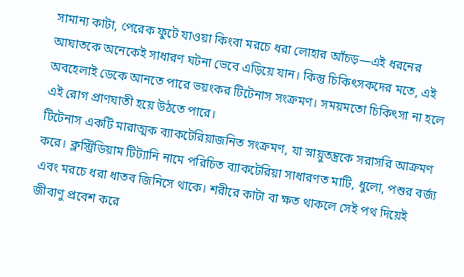সামান্য কাটা, পেরেক ফুটে যাওয়া কিংবা মরচে ধরা লোহার আঁচড়—এই ধরনের আঘাতকে অনেকেই সাধারণ ঘটনা ভেবে এড়িয়ে যান। কিন্তু চিকিৎসকদের মতে, এই অবহেলাই ডেকে আনতে পারে ভয়ংকর টিটেনাস সংক্রমণ। সময়মতো চিকিৎসা না হলে এই রোগ প্রাণঘাতী হয়ে উঠতে পারে।
টিটেনাস একটি মারাত্মক ব্যাকটেরিয়াজনিত সংক্রমণ, যা স্নায়ুতন্ত্রকে সরাসরি আক্রমণ করে। ক্লস্ট্রিডিয়াম টিট্যানি নামে পরিচিত ব্যাকটেরিয়া সাধারণত মাটি, ধুলো, পশুর বর্জ্য এবং মরচে ধরা ধাতব জিনিসে থাকে। শরীরে কাটা বা ক্ষত থাকলে সেই পথ দিয়েই জীবাণু প্রবেশ করে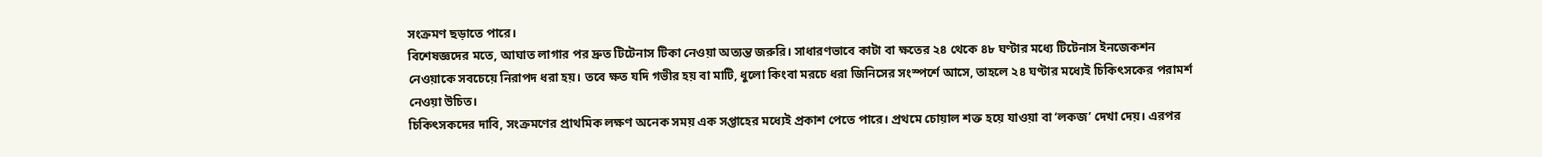সংক্রমণ ছড়াতে পারে।
বিশেষজ্ঞদের মতে, আঘাত লাগার পর দ্রুত টিটেনাস টিকা নেওয়া অত্যন্ত জরুরি। সাধারণভাবে কাটা বা ক্ষতের ২৪ থেকে ৪৮ ঘণ্টার মধ্যে টিটেনাস ইনজেকশন নেওয়াকে সবচেয়ে নিরাপদ ধরা হয়। তবে ক্ষত যদি গভীর হয় বা মাটি, ধুলো কিংবা মরচে ধরা জিনিসের সংস্পর্শে আসে, তাহলে ২৪ ঘণ্টার মধ্যেই চিকিৎসকের পরামর্শ নেওয়া উচিত।
চিকিৎসকদের দাবি, সংক্রমণের প্রাথমিক লক্ষণ অনেক সময় এক সপ্তাহের মধ্যেই প্রকাশ পেতে পারে। প্রথমে চোয়াল শক্ত হয়ে যাওয়া বা ‘লকজ’ দেখা দেয়। এরপর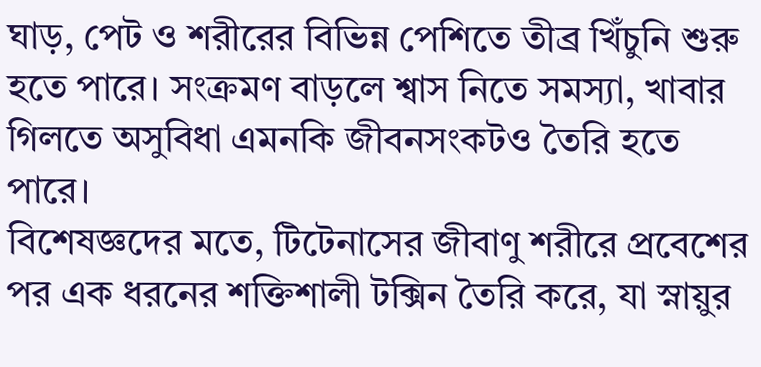ঘাড়, পেট ও শরীরের বিভিন্ন পেশিতে তীব্র খিঁচুনি শুরু হতে পারে। সংক্রমণ বাড়লে শ্বাস নিতে সমস্যা, খাবার গিলতে অসুবিধা এমনকি জীবনসংকটও তৈরি হতে পারে।
বিশেষজ্ঞদের মতে, টিটেনাসের জীবাণু শরীরে প্রবেশের পর এক ধরনের শক্তিশালী টক্সিন তৈরি করে, যা স্নায়ুর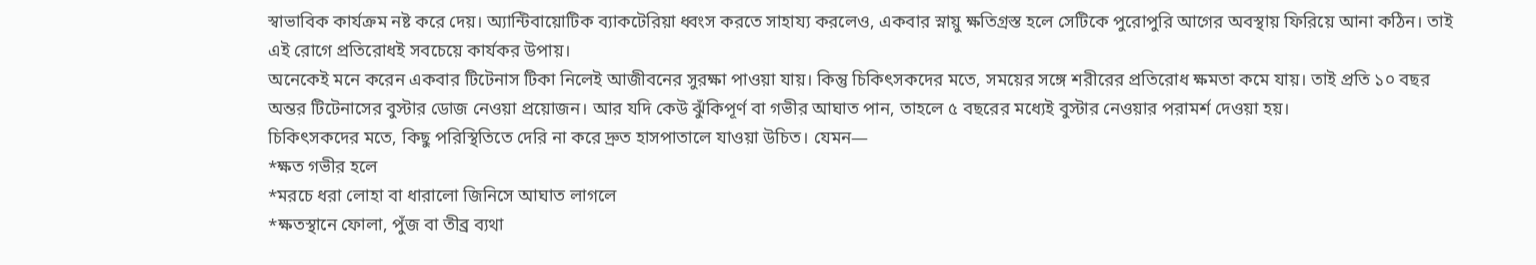স্বাভাবিক কার্যক্রম নষ্ট করে দেয়। অ্যান্টিবায়োটিক ব্যাকটেরিয়া ধ্বংস করতে সাহায্য করলেও, একবার স্নায়ু ক্ষতিগ্রস্ত হলে সেটিকে পুরোপুরি আগের অবস্থায় ফিরিয়ে আনা কঠিন। তাই এই রোগে প্রতিরোধই সবচেয়ে কার্যকর উপায়।
অনেকেই মনে করেন একবার টিটেনাস টিকা নিলেই আজীবনের সুরক্ষা পাওয়া যায়। কিন্তু চিকিৎসকদের মতে, সময়ের সঙ্গে শরীরের প্রতিরোধ ক্ষমতা কমে যায়। তাই প্রতি ১০ বছর অন্তর টিটেনাসের বুস্টার ডোজ নেওয়া প্রয়োজন। আর যদি কেউ ঝুঁকিপূর্ণ বা গভীর আঘাত পান, তাহলে ৫ বছরের মধ্যেই বুস্টার নেওয়ার পরামর্শ দেওয়া হয়।
চিকিৎসকদের মতে, কিছু পরিস্থিতিতে দেরি না করে দ্রুত হাসপাতালে যাওয়া উচিত। যেমন—
*ক্ষত গভীর হলে
*মরচে ধরা লোহা বা ধারালো জিনিসে আঘাত লাগলে
*ক্ষতস্থানে ফোলা, পুঁজ বা তীব্র ব্যথা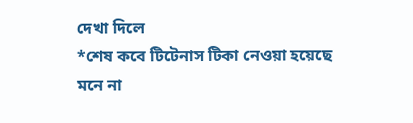দেখা দিলে
*শেষ কবে টিটেনাস টিকা নেওয়া হয়েছে মনে না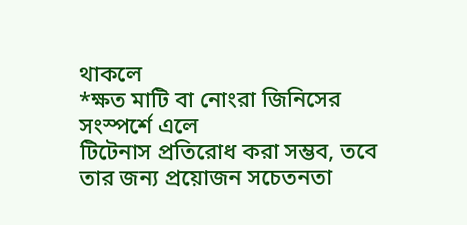থাকলে
*ক্ষত মাটি বা নোংরা জিনিসের সংস্পর্শে এলে
টিটেনাস প্রতিরোধ করা সম্ভব, তবে তার জন্য প্রয়োজন সচেতনতা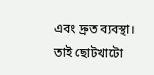এবং দ্রুত ব্যবস্থা। তাই ছোটখাটো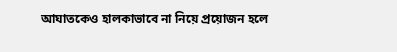আঘাতকেও হালকাভাবে না নিয়ে প্রয়োজন হলে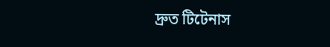দ্রুত টিটেনাস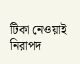টিকা নেওয়াই নিরাপদ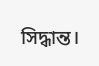সিদ্ধান্ত।